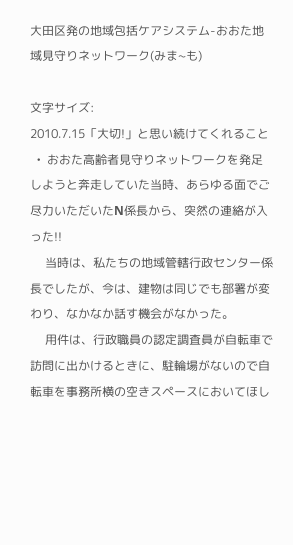大田区発の地域包括ケアシステム-おおた地域見守りネットワーク(みま~も)

文字サイズ:
2010.7.15「大切!」と思い続けてくれること
  •  おおた高齢者見守りネットワークを発足しようと奔走していた当時、あらゆる面でご尽力いただいたN係長から、突然の連絡が入った!!
     当時は、私たちの地域管轄行政センター係長でしたが、今は、建物は同じでも部署が変わり、なかなか話す機会がなかった。
     用件は、行政職員の認定調査員が自転車で訪問に出かけるときに、駐輪場がないので自転車を事務所横の空きスペースにおいてほし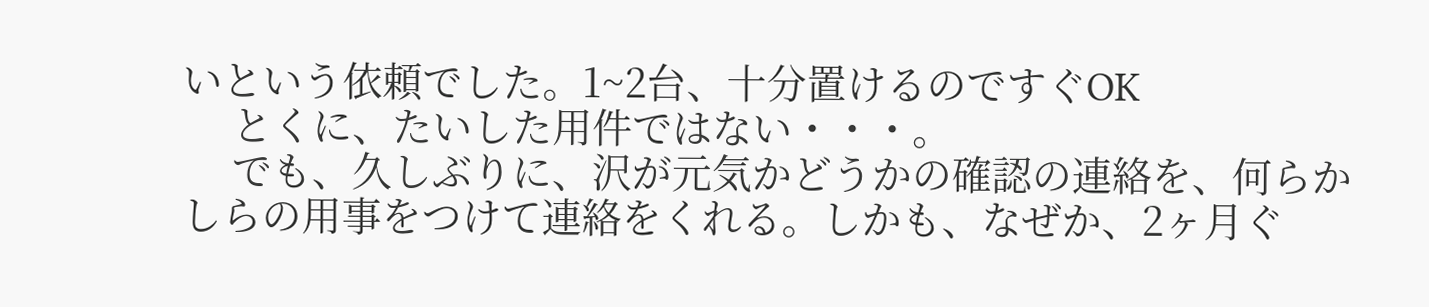いという依頼でした。1~2台、十分置けるのですぐOK
     とくに、たいした用件ではない・・・。
     でも、久しぶりに、沢が元気かどうかの確認の連絡を、何らかしらの用事をつけて連絡をくれる。しかも、なぜか、2ヶ月ぐ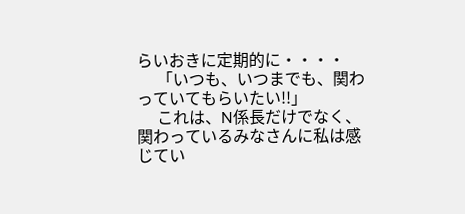らいおきに定期的に・・・・
     「いつも、いつまでも、関わっていてもらいたい!!」
     これは、N係長だけでなく、関わっているみなさんに私は感じてい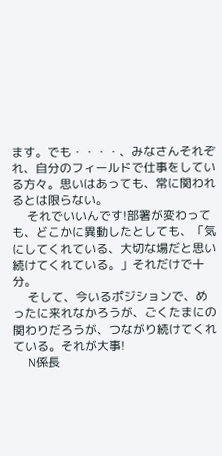ます。でも・・・・、みなさんそれぞれ、自分のフィールドで仕事をしている方々。思いはあっても、常に関われるとは限らない。
     それでいいんです!部署が変わっても、どこかに異動したとしても、「気にしてくれている、大切な場だと思い続けてくれている。」それだけで十分。
     そして、今いるポジションで、めったに来れなかろうが、ごくたまにの関わりだろうが、つながり続けてくれている。それが大事!
     N係長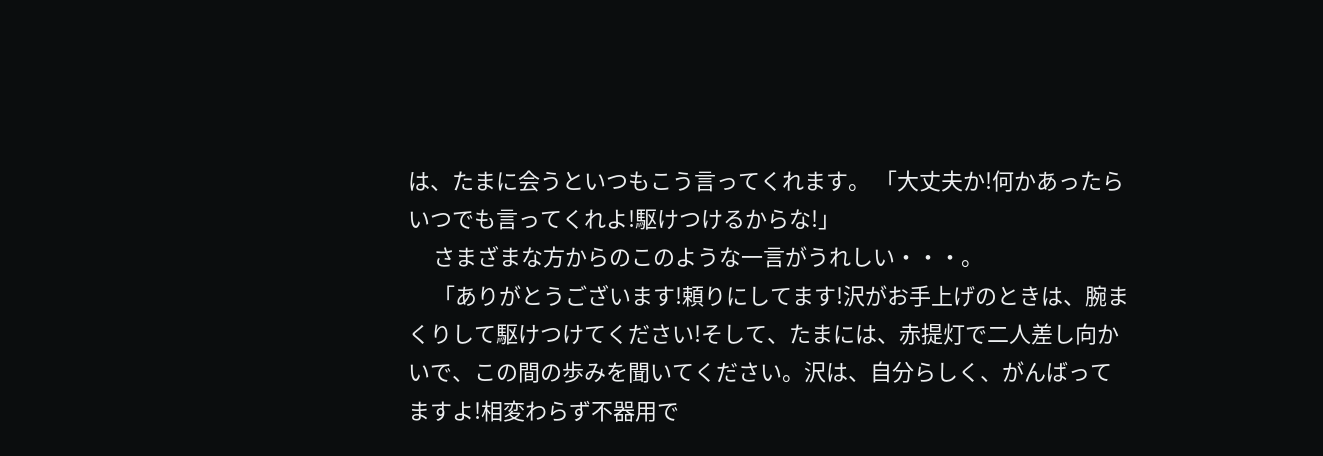は、たまに会うといつもこう言ってくれます。 「大丈夫か!何かあったらいつでも言ってくれよ!駆けつけるからな!」
     さまざまな方からのこのような一言がうれしい・・・。
     「ありがとうございます!頼りにしてます!沢がお手上げのときは、腕まくりして駆けつけてください!そして、たまには、赤提灯で二人差し向かいで、この間の歩みを聞いてください。沢は、自分らしく、がんばってますよ!相変わらず不器用で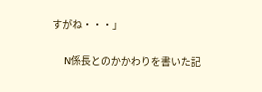すがね・・・」

    N係長とのかかわりを書いた記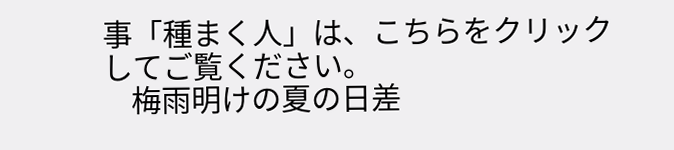事「種まく人」は、こちらをクリックしてご覧ください。
    梅雨明けの夏の日差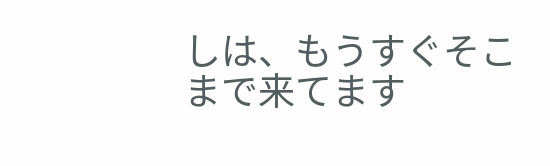しは、もうすぐそこまで来てます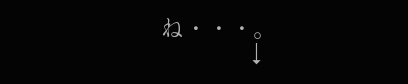ね・・・。
              ↓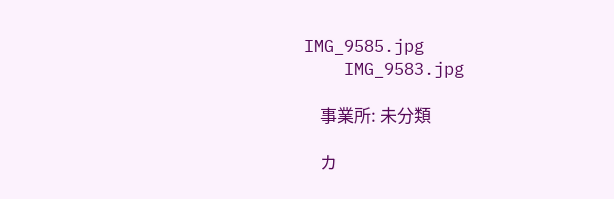IMG_9585.jpg
    IMG_9583.jpg

    事業所: 未分類

    カ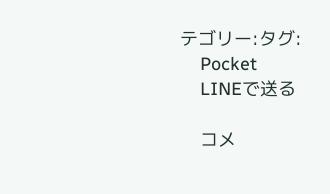テゴリー:タグ:
    Pocket
    LINEで送る

    コメ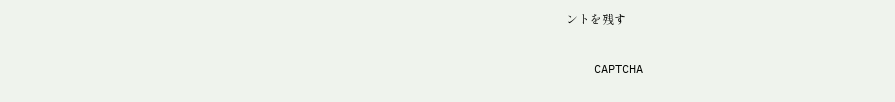ントを残す

    CAPTCHA